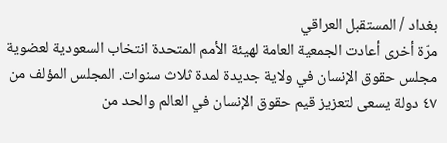بغداد / المستقبل العراقي
مرّة أخرى أعادت الجمعية العامة لهيئة الأمم المتحدة انتخاب السعودية لعضوية مجلس حقوق الإنسان في ولاية جديدة لمدة ثلاث سنوات. المجلس المؤلف من ٤٧ دولة يسعى لتعزيز قيم حقوق الإنسان في العالم والحد من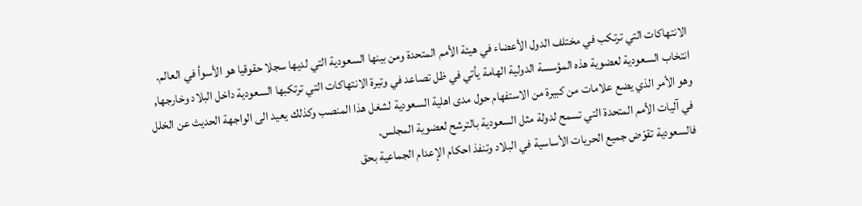الانتهاكات التي ترتكب في مختلف الدول الأعضاء في هيئة الأمم المتحدة ومن بينها السعودية التي لديها سجلا حقوقيا هو الأسوأ في العالم.
انتخاب السعودية لعضوية هذه المؤسسة الدولية الهامة يأتي في ظل تصاعد في وتيرة الانتهاكات التي ترتكبها السعودية داخل البلاد وخارجها, وهو الأمر الذي يضع علامات من كبيرة من الاستفهام حول مدى اهلية السعودية لشغل هذا المنصب وكذلك يعيد الى الواجهة الحديث عن الخلل في آليات الأمم المتحدة التي تسمح لدولة مثل السعودية بالترشح لعضوية المجلس.
فالسعودية تقوّض جميع الحريات الأساسية في البلاد وتنفذ احكام الإعدام الجماعية بحق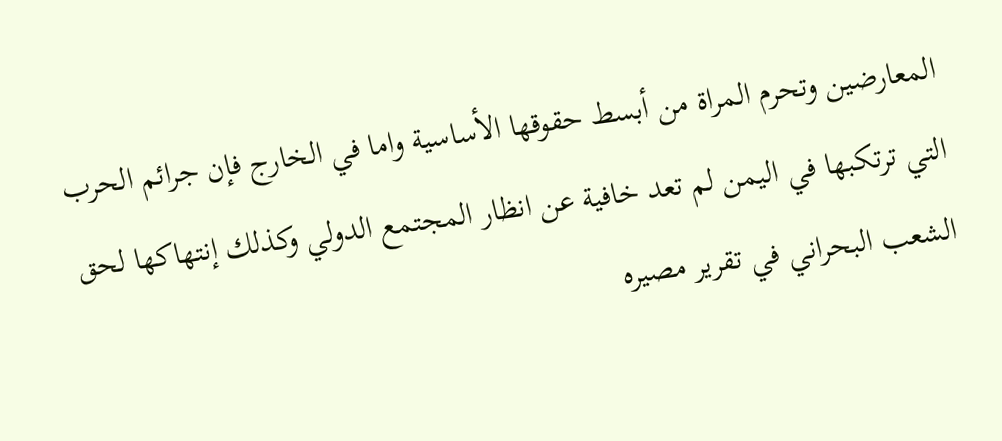المعارضين وتحرم المراة من أبسط حقوقها الأساسية واما في الخارج فإن جرائم الحرب التي ترتكبها في اليمن لم تعد خافية عن انظار المجتمع الدولي وكذلك إنتهاكها لحق الشعب البحراني في تقرير مصيره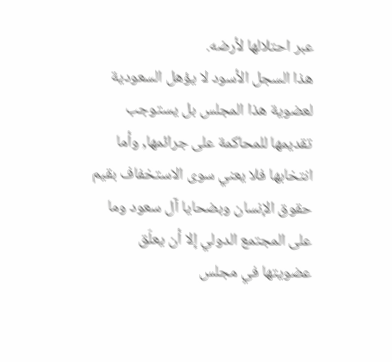عبر احتلالها لأرضه.
هذا السجل الأسود لا يؤهل السعودية لعضوية هذا المجلس بل يستوجب تقديمها للمحاكمة على جرائمها, وأما انتخابها فلا يعني سوى الاستخفاف بقيم حقوق الإنسان وبضحايا آل سعود وما على المجتمع الدولي إلا أن يعلّق عضويتها في مجلس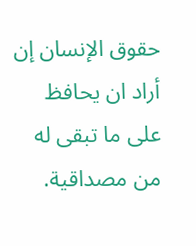حقوق الإنسان إن أراد ان يحافظ على ما تبقى له من مصداقية.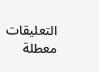التعليقات معطلة